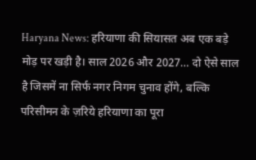Haryana News: हरियाणा की सियासत अब एक बड़े मोड़ पर खड़ी है। साल 2026 और 2027… दो ऐसे साल है जिसमें ना सिर्फ नगर निगम चुनाव होंगे, बल्कि परिसीमन के ज़रिये हरियाणा का पूरा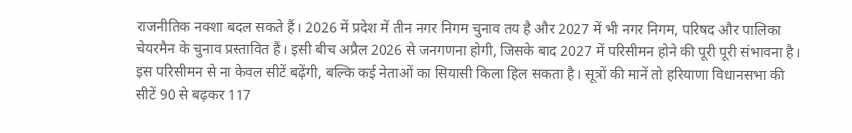राजनीतिक नक्शा बदल सकते हैं। 2026 में प्रदेश में तीन नगर निगम चुनाव तय है और 2027 में भी नगर निगम, परिषद और पालिका चेयरमैन के चुनाव प्रस्तावित हैं। इसी बीच अप्रैल 2026 से जनगणना होगी, जिसके बाद 2027 में परिसीमन होने की पूरी पूरी संभावना है। इस परिसीमन से ना केवल सीटें बढ़ेंगी, बल्कि कई नेताओं का सियासी किला हिल सकता है। सूत्रों की मानें तो हरियाणा विधानसभा की सीटें 90 से बढ़कर 117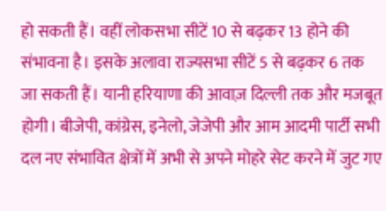हो सकती हैं। वहीं लोकसभा सीटें 10 से बढ़कर 13 होने की संभावना है। इसके अलावा राज्यसभा सीटें 5 से बढ़कर 6 तक जा सकती हैं। यानी हरियाणा की आवाज़ दिल्ली तक और मजबूत होगी। बीजेपी, कांग्रेस, इनेलो, जेजेपी और आम आदमी पार्टी सभी दल नए संभावित क्षेत्रों में अभी से अपने मोहरे सेट करने में जुट गए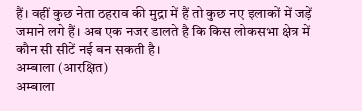हैं। वहीं कुछ नेता ठहराव की मुद्रा में हैं तो कुछ नए इलाकों में जड़ें जमाने लगे हैं। अब एक नजर डालते है कि किस लोकसभा क्षेत्र में कौन सी सीटें नई बन सकती है।
अम्बाला (आरक्षित)
अम्बाला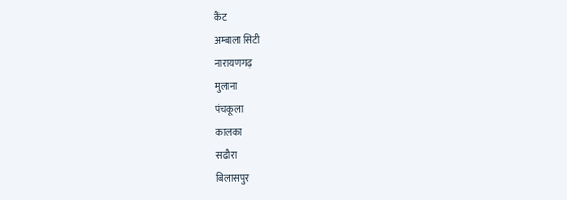कैंट
अम्बाला सिटी
नारायणगढ़
मुलाना
पंचकूला
कालका
सढौरा
बिलासपुर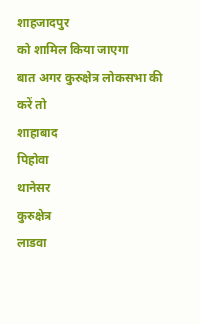शाहजादपुर
को शामिल किया जाएगा
बात अगर कुरुक्षेत्र लोकसभा की करें तो
शाहाबाद
पिहोवा
थानेसर
कुरुक्षेत्र
लाडवा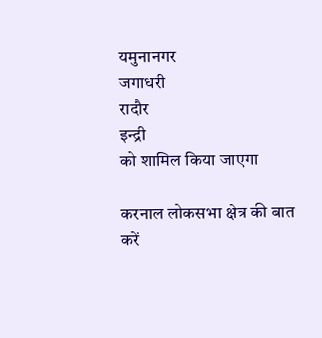यमुनानगर
जगाधरी
रादौर
इन्द्री
को शामिल किया जाएगा

करनाल लोकसभा क्षेत्र की बात करें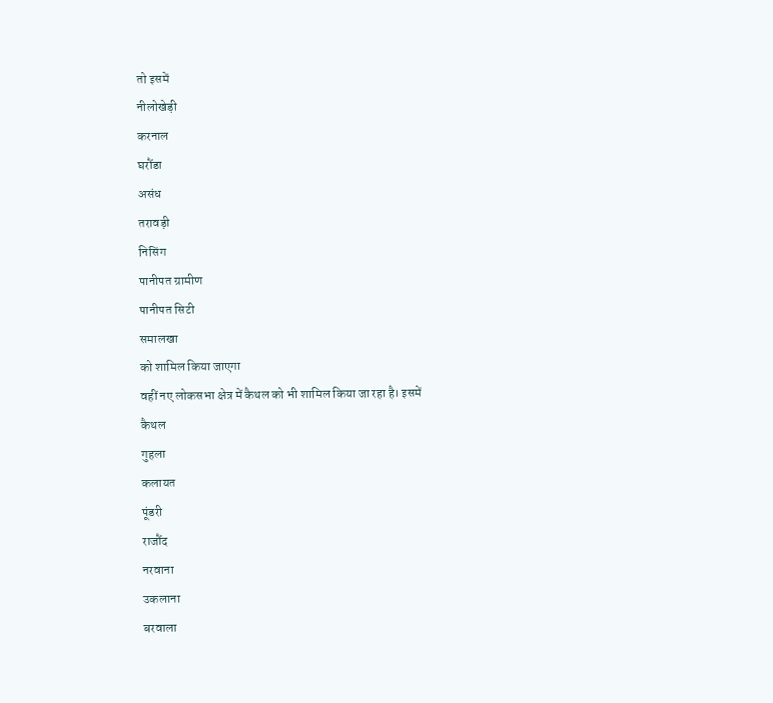तो इसमें
नीलोखेड़ी
करनाल
घरौंडा
असंध
तरावड़ी
निसिंग
पानीपत ग्रामीण
पानीपत सिटी
समालखा
को शामिल किया जाएगा
वहीं नए लोकसभा क्षेत्र में कैथल को भी शामिल किया जा रहा है। इसमें
कैथल
गुहला
कलायत
पूंडरी
राजौंद
नरवाना
उकलाना
बरवाला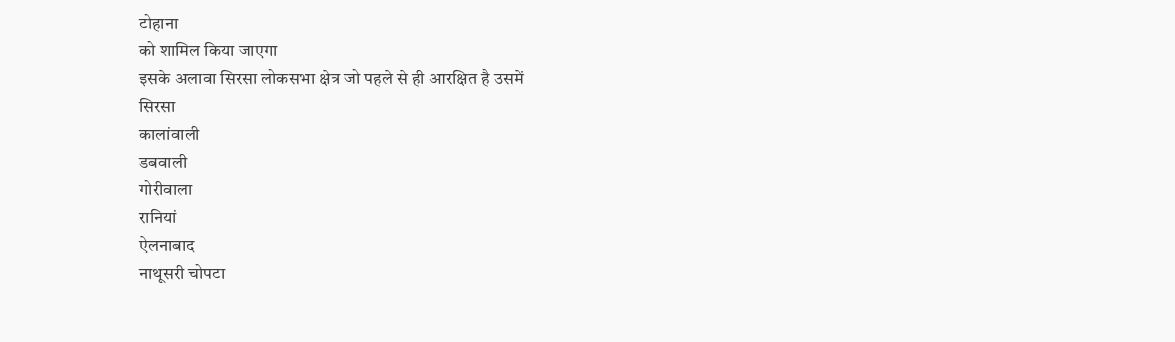टोहाना
को शामिल किया जाएगा
इसके अलावा सिरसा लोकसभा क्षेत्र जो पहले से ही आरक्षित है उसमें
सिरसा
कालांवाली
डबवाली
गोरीवाला
रानियां
ऐलनाबाद
नाथूसरी चोपटा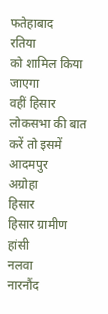फतेहाबाद
रतिया
को शामिल किया जाएगा
वहीं हिसार लोकसभा की बात करें तो इसमें
आदमपुर
अग्रोहा
हिसार
हिसार ग्रामीण
हांसी
नलवा
नारनौंद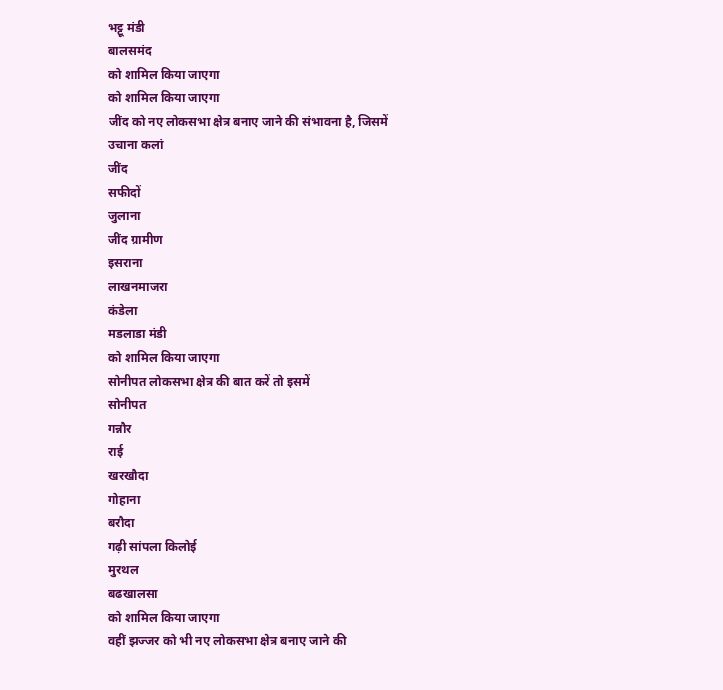भट्टू मंडी
बालसमंद
को शामिल किया जाएगा
को शामिल किया जाएगा
जींद को नए लोकसभा क्षेत्र बनाए जाने की संभावना है, जिसमें
उचाना कलां
जींद
सफीदों
जुलाना
जींद ग्रामीण
इसराना
लाखनमाजरा
कंडेला
मडलाडा मंडी
को शामिल किया जाएगा
सोनीपत लोकसभा क्षेत्र की बात करें तो इसमें
सोनीपत
गन्नौर
राई
खरखौदा
गोहाना
बरौदा
गढ़ी सांपला किलोई
मुरथल
बढखालसा
को शामिल किया जाएगा
वहीं झज्जर को भी नए लोकसभा क्षेत्र बनाए जाने की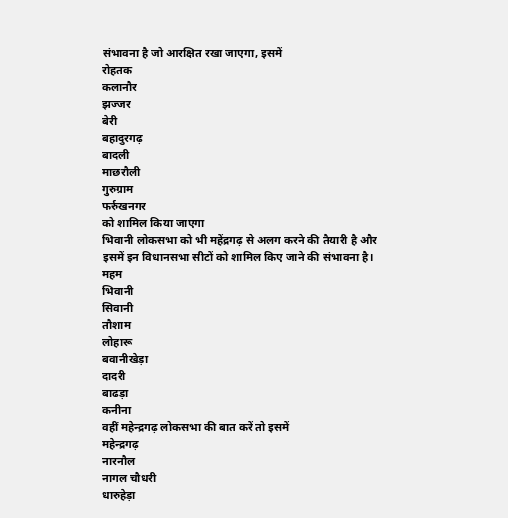संभावना है जो आरक्षित रखा जाएगा, इसमें
रोहतक
कलानौर
झज्जर
बेरी
बहादुरगढ़
बादली
माछरौली
गुरुग्राम
फर्रुखनगर
को शामिल किया जाएगा
भिवानी लोकसभा को भी महेंद्रगढ़ से अलग करने की तैयारी है और इसमें इन विधानसभा सीटों को शामिल किए जाने की संभावना है।
महम
भिवानी
सिवानी
तौशाम
लोहारू
बवानीखेड़ा
दादरी
बाढड़ा
कनीना
वहीं महेन्द्रगढ़ लोकसभा की बात करें तो इसमें
महेन्द्रगढ़
नारनौल
नागल चौधरी
धारुहेड़ा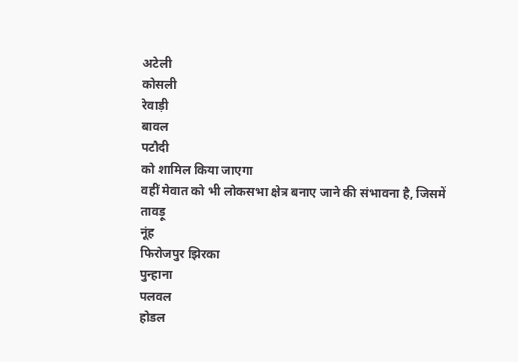अटेली
कोसली
रेवाड़ी
बावल
पटौदी
को शामिल किया जाएगा
वहीं मेवात को भी लोकसभा क्षेत्र बनाए जाने की संभावना है, जिसमें
तावड़ू
नूंह
फिरोजपुर झिरका
पुन्हाना
पलवल
होडल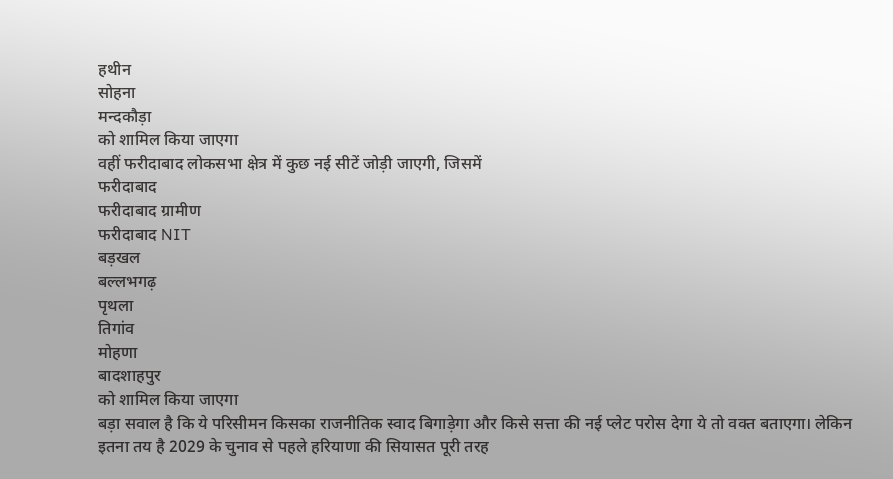हथीन
सोहना
मन्दकौड़ा
को शामिल किया जाएगा
वहीं फरीदाबाद लोकसभा क्षेत्र में कुछ नई सीटें जोड़ी जाएगी, जिसमें
फरीदाबाद
फरीदाबाद ग्रामीण
फरीदाबाद NIT
बड़खल
बल्लभगढ़
पृथला
तिगांव
मोहणा
बादशाहपुर
को शामिल किया जाएगा
बड़ा सवाल है कि ये परिसीमन किसका राजनीतिक स्वाद बिगाड़ेगा और किसे सत्ता की नई प्लेट परोस देगा ये तो वक्त बताएगा। लेकिन इतना तय है 2029 के चुनाव से पहले हरियाणा की सियासत पूरी तरह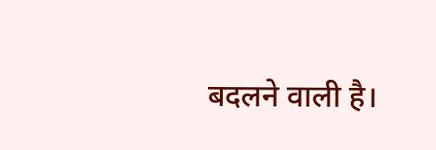बदलने वाली है।